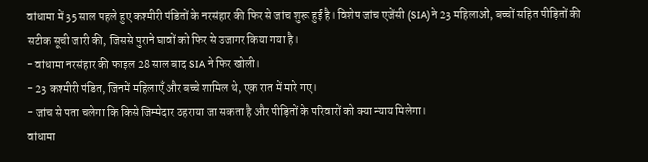वांधामा में 35 साल पहले हुए कश्मीरी पंडितों के नरसंहार की फिर से जांच शुरू हुई है। विशेष जांच एजेंसी (SIA) ने 23 महिलाओं, बच्चों सहित पीड़ितों की सटीक सूची जारी की, जिससे पुराने घावों को फिर से उजागर किया गया है।
- वांधामा नरसंहार की फाइल 28 साल बाद SIA ने फिर खोली।
- 23 कश्मीरी पंडित, जिनमें महिलाएँ और बच्चे शामिल थे, एक रात में मारे गए।
- जांच से पता चलेगा कि किसे जिम्मेदार ठहराया जा सकता है और पीड़ितों के परिवारों को क्या न्याय मिलेगा।
वांधामा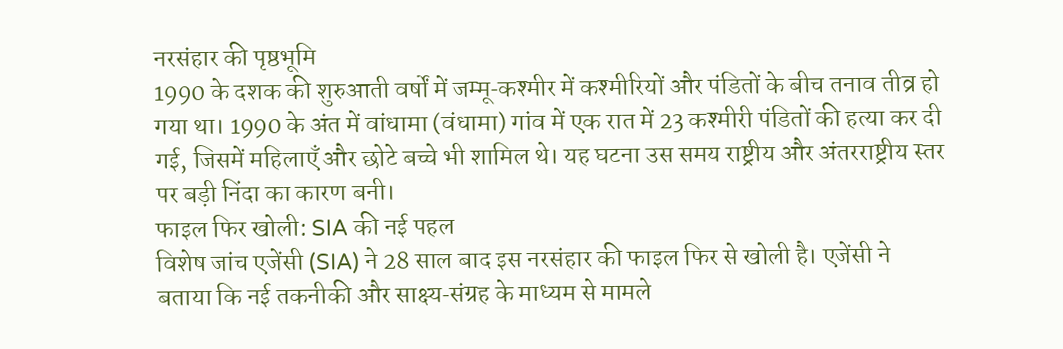नरसंहार की पृष्ठभूमि
1990 के दशक की शुरुआती वर्षों में जम्मू‑कश्मीर में कश्मीरियों और पंडितों के बीच तनाव तीव्र हो गया था। 1990 के अंत में वांधामा (वंधामा) गांव में एक रात में 23 कश्मीरी पंडितों की हत्या कर दी गई, जिसमें महिलाएँ और छोटे बच्चे भी शामिल थे। यह घटना उस समय राष्ट्रीय और अंतरराष्ट्रीय स्तर पर बड़ी निंदा का कारण बनी।
फाइल फिर खोली: SIA की नई पहल
विशेष जांच एजेंसी (SIA) ने 28 साल बाद इस नरसंहार की फाइल फिर से खोली है। एजेंसी ने बताया कि नई तकनीकी और साक्ष्य‑संग्रह के माध्यम से मामले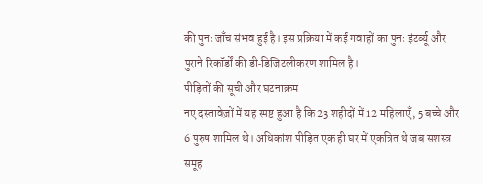की पुनः जाँच संभव हुई है। इस प्रक्रिया में कई गवाहों का पुनः इंटर्व्यू और पुराने रिकॉर्डों की डी‑डिजिटलीकरण शामिल है।
पीड़ितों की सूची और घटनाक्रम
नए दस्तावेज़ों में यह स्पष्ट हुआ है कि 23 शहीदों में 12 महिलाएँ, 5 बच्चे और 6 पुरुष शामिल थे। अधिकांश पीड़ित एक ही घर में एकत्रित थे जब सशस्त्र समूह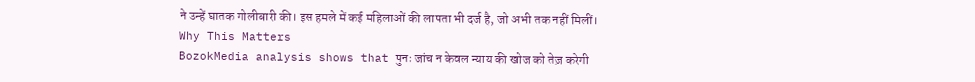ने उन्हें घातक गोलीबारी की। इस हमले में कई महिलाओं की लापता भी दर्ज है, जो अभी तक नहीं मिलीं।
Why This Matters
BozokMedia analysis shows that पुनः जांच न केवल न्याय की खोज को तेज़ करेगी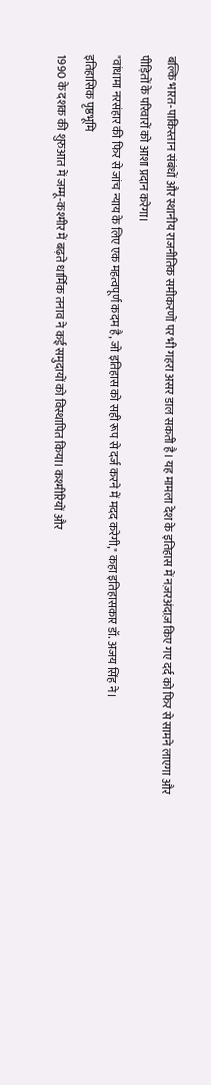बल्कि भारत‑पाकिस्तान संबंधों और स्थानीय राजनीतिक समीकरणों पर भी गहरा असर डाल सकती है। यह मामला देश के इतिहास में नज़रअंदाज़ किए गए दर्द को फिर से सामने लाएगा और पीड़ितों के परिवारों को आशा प्रदान करेगा।
"वांधामा नरसंहार की फिर से जांच न्याय के लिए एक महत्वपूर्ण कदम है, जो इतिहास को सही रूप से दर्ज करने में मदद करेगी," कहा इतिहासकार डॉ. अजय सिंह ने।
इतिहासिक पृष्ठभूमि
1990 के दशक की शुरुआत में जम्मू‑कश्मीर में बढ़ते धार्मिक तनाव ने कई समुदायों को विस्थापित किया। कश्मीरियों और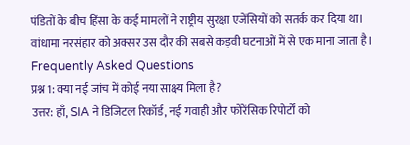पंडितों के बीच हिंसा के कई मामलों ने राष्ट्रीय सुरक्षा एजेंसियों को सतर्क कर दिया था। वांधामा नरसंहार को अक्सर उस दौर की सबसे कड़वी घटनाओं में से एक माना जाता है।
Frequently Asked Questions
प्रश्न 1: क्या नई जांच में कोई नया साक्ष्य मिला है?
उत्तर: हाँ, SIA ने डिजिटल रिकॉर्ड, नई गवाही और फोरेंसिक रिपोर्टों को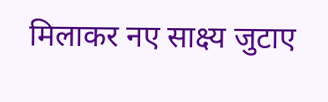मिलाकर नए साक्ष्य जुटाए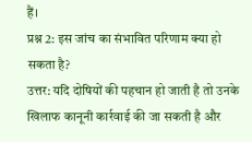हैं।
प्रश्न 2: इस जांच का संभावित परिणाम क्या हो सकता है?
उत्तर: यदि दोषियों की पहचान हो जाती है तो उनके खिलाफ कानूनी कार्रवाई की जा सकती है और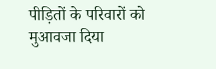पीड़ितों के परिवारों को मुआवजा दिया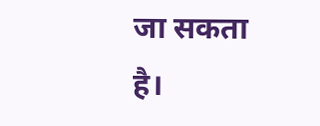जा सकता है।